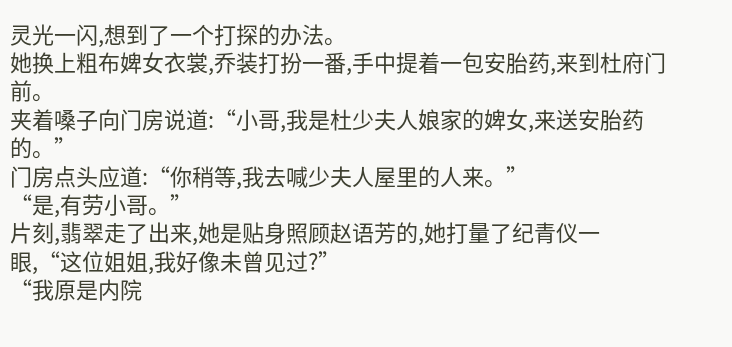灵光一闪,想到了一个打探的办法。
她换上粗布婢女衣裳,乔装打扮一番,手中提着一包安胎药,来到杜府门前。
夹着嗓子向门房说道:“小哥,我是杜少夫人娘家的婢女,来送安胎药的。”
门房点头应道:“你稍等,我去喊少夫人屋里的人来。”
“是,有劳小哥。”
片刻,翡翠走了出来,她是贴身照顾赵语芳的,她打量了纪青仪一眼,“这位姐姐,我好像未曾见过?”
“我原是内院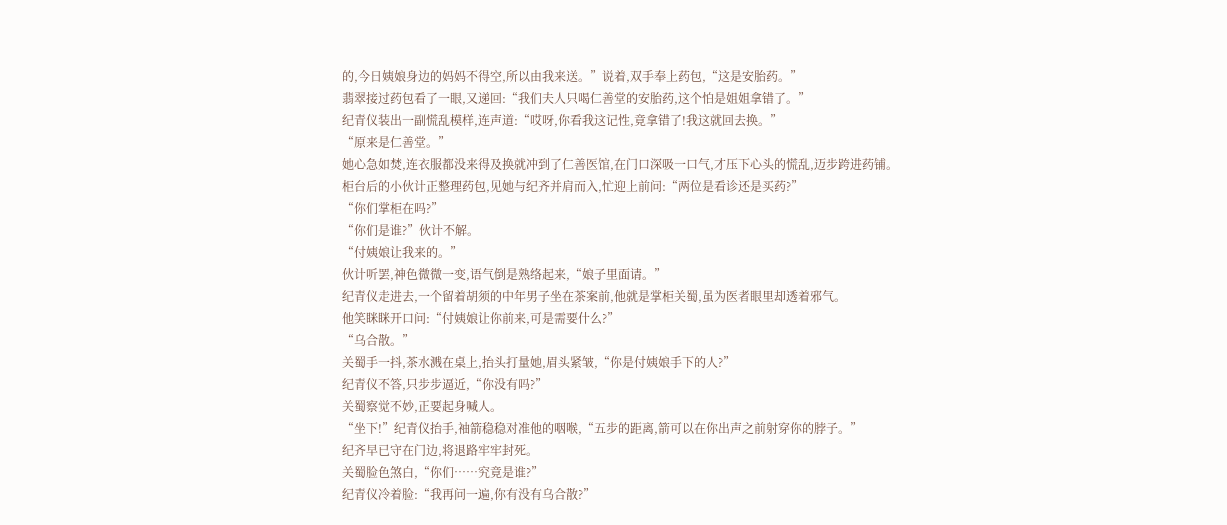的,今日姨娘身边的妈妈不得空,所以由我来送。”说着,双手奉上药包,“这是安胎药。”
翡翠接过药包看了一眼,又递回:“我们夫人只喝仁善堂的安胎药,这个怕是姐姐拿错了。”
纪青仪装出一副慌乱模样,连声道:“哎呀,你看我这记性,竟拿错了!我这就回去换。”
“原来是仁善堂。”
她心急如焚,连衣服都没来得及换就冲到了仁善医馆,在门口深吸一口气,才压下心头的慌乱,迈步跨进药铺。
柜台后的小伙计正整理药包,见她与纪齐并肩而入,忙迎上前问:“两位是看诊还是买药?”
“你们掌柜在吗?”
“你们是谁?”伙计不解。
“付姨娘让我来的。”
伙计听罢,神色微微一变,语气倒是熟络起来,“娘子里面请。”
纪青仪走进去,一个留着胡须的中年男子坐在茶案前,他就是掌柜关蜀,虽为医者眼里却透着邪气。
他笑眯眯开口问:“付姨娘让你前来,可是需要什么?”
“乌合散。”
关蜀手一抖,茶水溅在桌上,抬头打量她,眉头紧皱,“你是付姨娘手下的人?”
纪青仪不答,只步步逼近,“你没有吗?”
关蜀察觉不妙,正要起身喊人。
“坐下!”纪青仪抬手,袖箭稳稳对准他的咽喉,“五步的距离,箭可以在你出声之前射穿你的脖子。”
纪齐早已守在门边,将退路牢牢封死。
关蜀脸色煞白,“你们……究竟是谁?”
纪青仪冷着脸:“我再问一遍,你有没有乌合散?”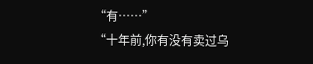“有……”
“十年前,你有没有卖过乌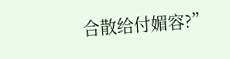合散给付媚容?”